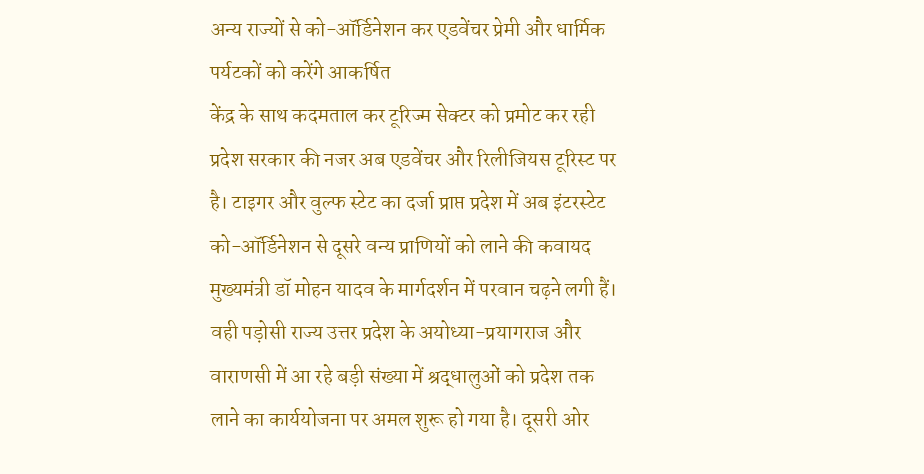अन्य राज्यों से को-ऑर्डिनेशन कर एडवेंचर प्रेमी और धार्मिक पर्यटकों को करेंगे आकर्षित
केंद्र के साथ कदमताल कर टूरिज्म सेक्टर को प्रमोट कर रही प्रदेश सरकार की नजर अब एडवेंचर और रिलीजियस टूरिस्ट पर है। टाइगर और वुल्फ स्टेट का दर्जा प्राप्त प्रदेश में अब इंटरस्टेट को-ऑर्डिनेशन से दूसरे वन्य प्राणियों को लाने की कवायद मुख्यमंत्री डॉ मोहन यादव के मार्गदर्शन में परवान चढ़ने लगी हैं। वही पड़ोसी राज्य उत्तर प्रदेश के अयोध्या-प्रयागराज और वाराणसी में आ रहे बड़ी संख्या में श्रद्धालुओं को प्रदेश तक लाने का कार्ययोजना पर अमल शुरू हो गया है। दूसरी ओर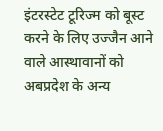इंटरस्टेट टूरिज्म को बूस्ट करने के लिए उज्जैन आने वाले आस्थावानों को अबप्रदेश के अन्य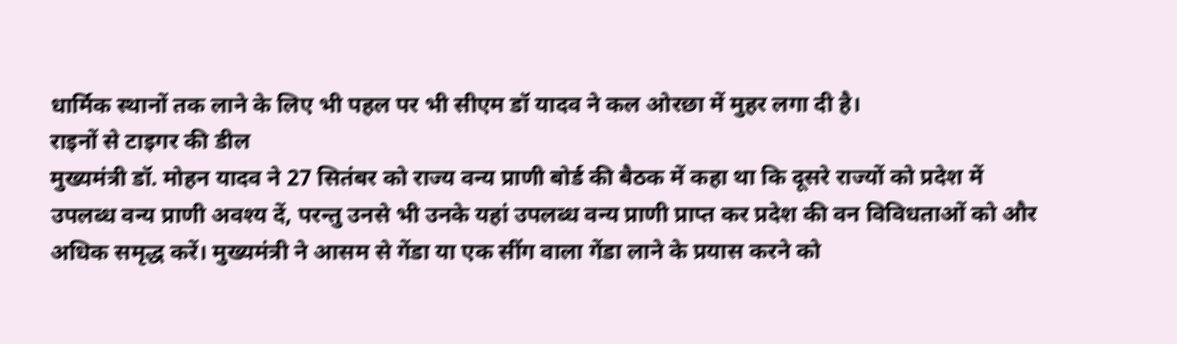धार्मिक स्थानों तक लाने के लिए भी पहल पर भी सीएम डॉ यादव ने कल ओरछा में मुहर लगा दी है।
राइनों से टाइगर की डील
मुख्यमंत्री डॉ. मोहन यादव ने 27 सितंबर को राज्य वन्य प्राणी बोर्ड की बैठक में कहा था कि दूसरे राज्यों को प्रदेश में उपलब्ध वन्य प्राणी अवश्य दें, परन्तु उनसे भी उनके यहां उपलब्ध वन्य प्राणी प्राप्त कर प्रदेश की वन विविधताओं को और अधिक समृद्ध करें। मुख्यमंत्री ने आसम से गेंडा या एक सींग वाला गेंडा लाने के प्रयास करने को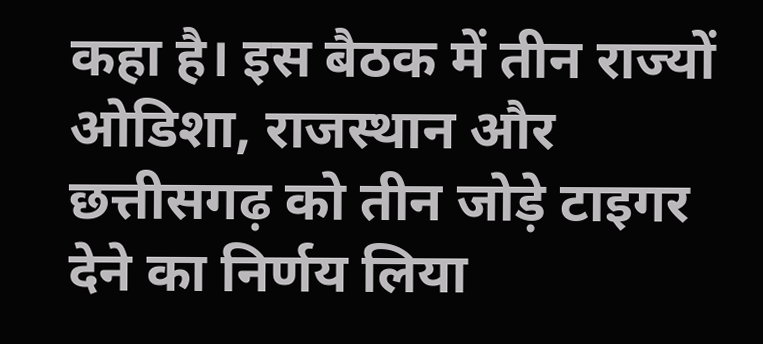कहा है। इस बैठक में तीन राज्यों ओडिशा, राजस्थान और छत्तीसगढ़ को तीन जोड़े टाइगर देने का निर्णय लिया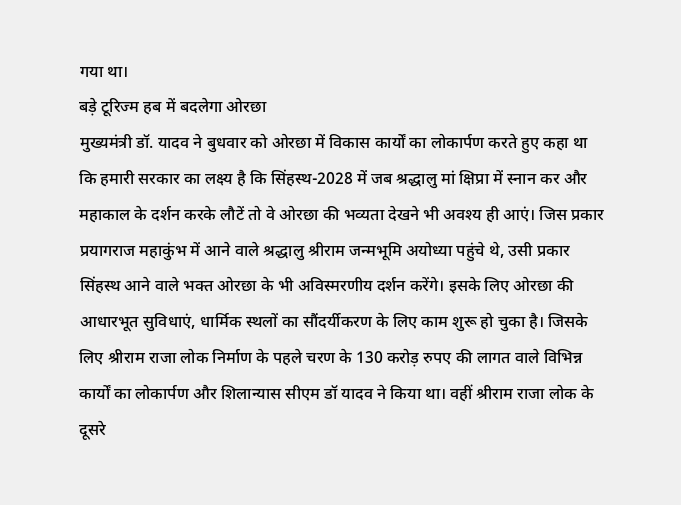गया था।
बड़े टूरिज्म हब में बदलेगा ओरछा
मुख्यमंत्री डॉ. यादव ने बुधवार को ओरछा में विकास कार्यों का लोकार्पण करते हुए कहा था कि हमारी सरकार का लक्ष्य है कि सिंहस्थ-2028 में जब श्रद्धालु मां क्षिप्रा में स्नान कर और महाकाल के दर्शन करके लौटें तो वे ओरछा की भव्यता देखने भी अवश्य ही आएं। जिस प्रकार प्रयागराज महाकुंभ में आने वाले श्रद्धालु श्रीराम जन्मभूमि अयोध्या पहुंचे थे, उसी प्रकार सिंहस्थ आने वाले भक्त ओरछा के भी अविस्मरणीय दर्शन करेंगे। इसके लिए ओरछा की आधारभूत सुविधाएं, धार्मिक स्थलों का सौंदर्यीकरण के लिए काम शुरू हो चुका है। जिसके लिए श्रीराम राजा लोक निर्माण के पहले चरण के 130 करोड़ रुपए की लागत वाले विभिन्न कार्यों का लोकार्पण और शिलान्यास सीएम डॉ यादव ने किया था। वहीं श्रीराम राजा लोक के दूसरे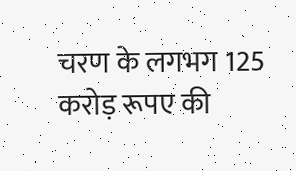चरण के लगभग 125 करोड़ रूपए की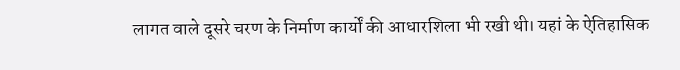लागत वाले दूसरे चरण के निर्माण कार्यों की आधारशिला भी रखी थी। यहां के ऐतिहासिक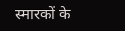स्मारकों के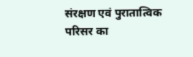संरक्षण एवं पुरातात्विक परिसर का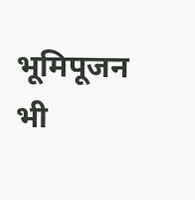भूमिपूजन भी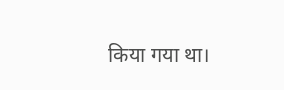किया गया था।